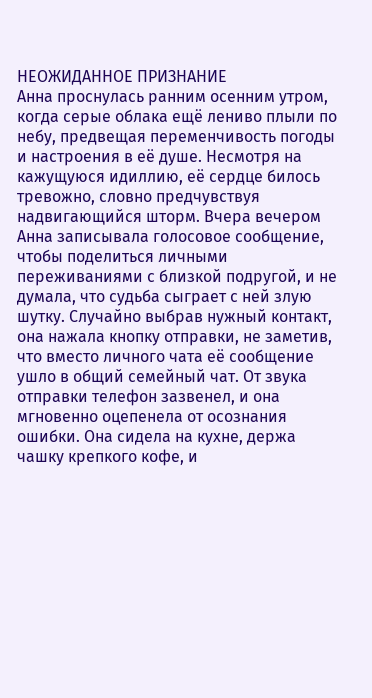НЕОЖИДАННОЕ ПРИЗНАНИЕ
Анна проснулась ранним осенним утром, когда серые облака ещё лениво плыли по небу, предвещая переменчивость погоды и настроения в её душе. Несмотря на кажущуюся идиллию, её сердце билось тревожно, словно предчувствуя надвигающийся шторм. Вчера вечером Анна записывала голосовое сообщение, чтобы поделиться личными переживаниями с близкой подругой, и не думала, что судьба сыграет с ней злую шутку. Случайно выбрав нужный контакт, она нажала кнопку отправки, не заметив, что вместо личного чата её сообщение ушло в общий семейный чат. От звука отправки телефон зазвенел, и она мгновенно оцепенела от осознания ошибки. Она сидела на кухне, держа чашку крепкого кофе, и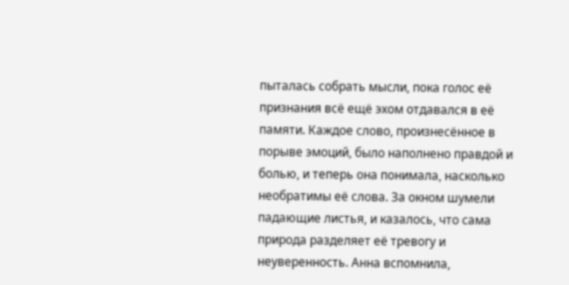пыталась собрать мысли, пока голос её признания всё ещё эхом отдавался в её памяти. Каждое слово, произнесённое в порыве эмоций, было наполнено правдой и болью, и теперь она понимала, насколько необратимы её слова. За окном шумели падающие листья, и казалось, что сама природа разделяет её тревогу и неуверенность. Анна вспомнила,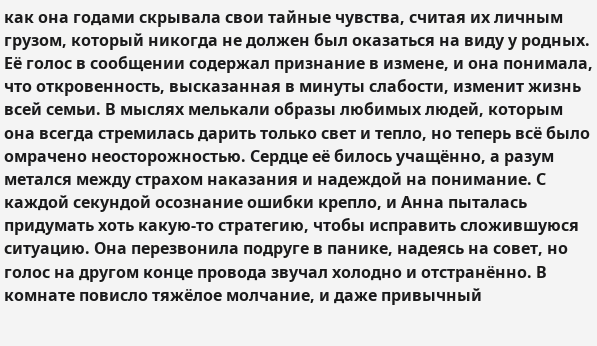как она годами скрывала свои тайные чувства, считая их личным грузом, который никогда не должен был оказаться на виду у родных. Её голос в сообщении содержал признание в измене, и она понимала, что откровенность, высказанная в минуты слабости, изменит жизнь всей семьи. В мыслях мелькали образы любимых людей, которым она всегда стремилась дарить только свет и тепло, но теперь всё было омрачено неосторожностью. Сердце её билось учащённо, а разум метался между страхом наказания и надеждой на понимание. С каждой секундой осознание ошибки крепло, и Анна пыталась придумать хоть какую-то стратегию, чтобы исправить сложившуюся ситуацию. Она перезвонила подруге в панике, надеясь на совет, но голос на другом конце провода звучал холодно и отстранённо. В комнате повисло тяжёлое молчание, и даже привычный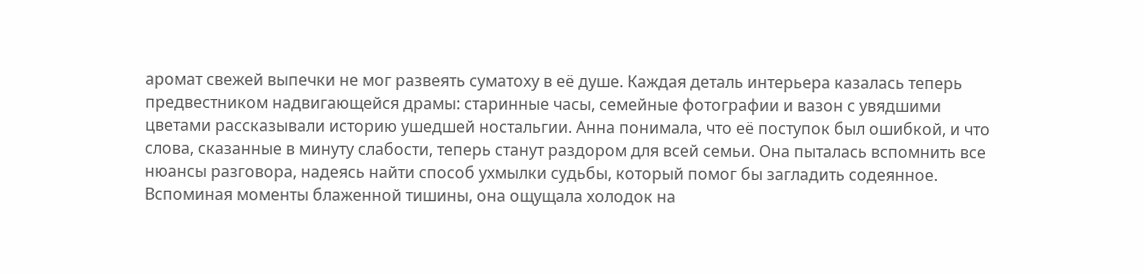аромат свежей выпечки не мог развеять суматоху в её душе. Каждая деталь интерьера казалась теперь предвестником надвигающейся драмы: старинные часы, семейные фотографии и вазон с увядшими цветами рассказывали историю ушедшей ностальгии. Анна понимала, что её поступок был ошибкой, и что слова, сказанные в минуту слабости, теперь станут раздором для всей семьи. Она пыталась вспомнить все нюансы разговора, надеясь найти способ ухмылки судьбы, который помог бы загладить содеянное. Вспоминая моменты блаженной тишины, она ощущала холодок на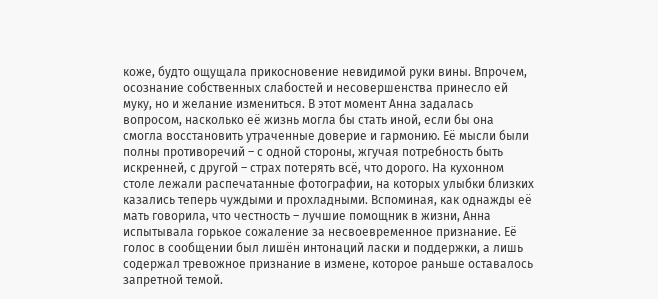коже, будто ощущала прикосновение невидимой руки вины. Впрочем, осознание собственных слабостей и несовершенства принесло ей муку, но и желание измениться. В этот момент Анна задалась вопросом, насколько её жизнь могла бы стать иной, если бы она смогла восстановить утраченные доверие и гармонию. Её мысли были полны противоречий – с одной стороны, жгучая потребность быть искренней, с другой – страх потерять всё, что дорого. На кухонном столе лежали распечатанные фотографии, на которых улыбки близких казались теперь чуждыми и прохладными. Вспоминая, как однажды её мать говорила, что честность – лучшие помощник в жизни, Анна испытывала горькое сожаление за несвоевременное признание. Её голос в сообщении был лишён интонаций ласки и поддержки, а лишь содержал тревожное признание в измене, которое раньше оставалось запретной темой.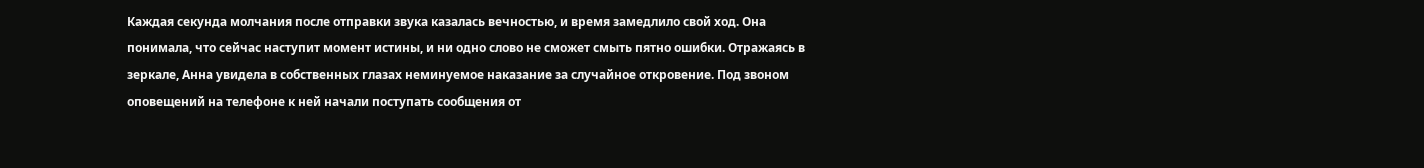Каждая секунда молчания после отправки звука казалась вечностью, и время замедлило свой ход. Она понимала, что сейчас наступит момент истины, и ни одно слово не сможет смыть пятно ошибки. Отражаясь в зеркале, Анна увидела в собственных глазах неминуемое наказание за случайное откровение. Под звоном оповещений на телефоне к ней начали поступать сообщения от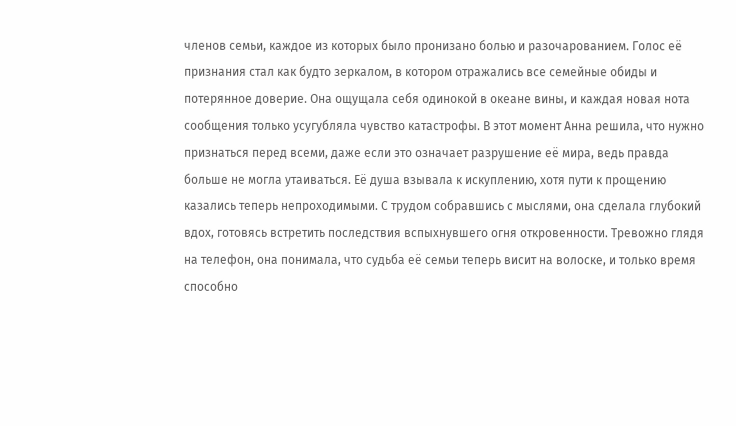членов семьи, каждое из которых было пронизано болью и разочарованием. Голос её признания стал как будто зеркалом, в котором отражались все семейные обиды и потерянное доверие. Она ощущала себя одинокой в океане вины, и каждая новая нота сообщения только усугубляла чувство катастрофы. В этот момент Анна решила, что нужно признаться перед всеми, даже если это означает разрушение её мира, ведь правда больше не могла утаиваться. Её душа взывала к искуплению, хотя пути к прощению казались теперь непроходимыми. С трудом собравшись с мыслями, она сделала глубокий вдох, готовясь встретить последствия вспыхнувшего огня откровенности. Тревожно глядя на телефон, она понимала, что судьба её семьи теперь висит на волоске, и только время способно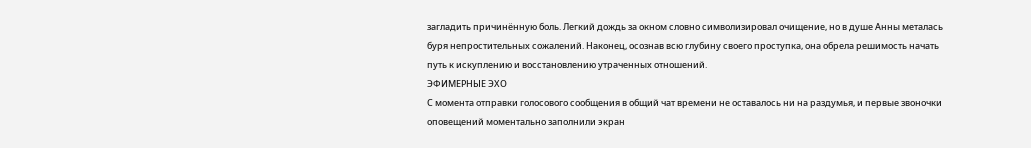загладить причинённую боль. Легкий дождь за окном словно символизировал очищение, но в душе Анны металась буря непростительных сожалений. Наконец, осознав всю глубину своего проступка, она обрела решимость начать путь к искуплению и восстановлению утраченных отношений.
ЭФИМЕРНЫЕ ЭХО
С момента отправки голосового сообщения в общий чат времени не оставалось ни на раздумья, и первые звоночки оповещений моментально заполнили экран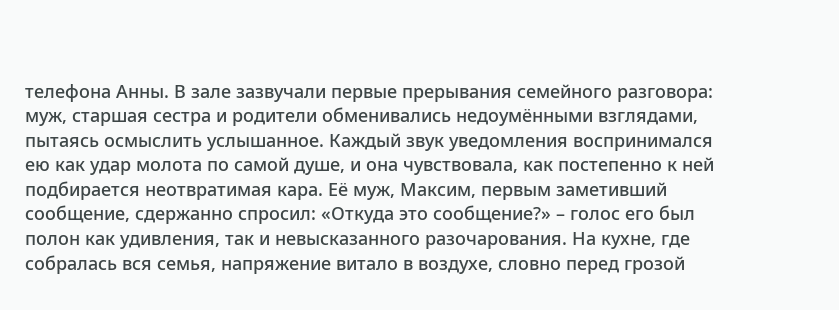телефона Анны. В зале зазвучали первые прерывания семейного разговора: муж, старшая сестра и родители обменивались недоумёнными взглядами, пытаясь осмыслить услышанное. Каждый звук уведомления воспринимался ею как удар молота по самой душе, и она чувствовала, как постепенно к ней подбирается неотвратимая кара. Её муж, Максим, первым заметивший сообщение, сдержанно спросил: «Откуда это сообщение?» – голос его был полон как удивления, так и невысказанного разочарования. На кухне, где собралась вся семья, напряжение витало в воздухе, словно перед грозой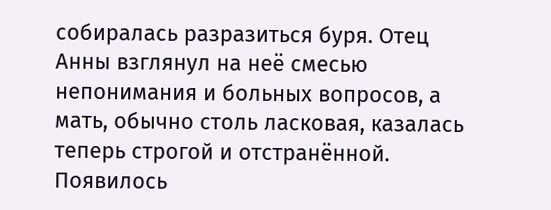собиралась разразиться буря. Отец Анны взглянул на неё смесью непонимания и больных вопросов, а мать, обычно столь ласковая, казалась теперь строгой и отстранённой. Появилось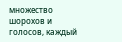множество шорохов и голосов, каждый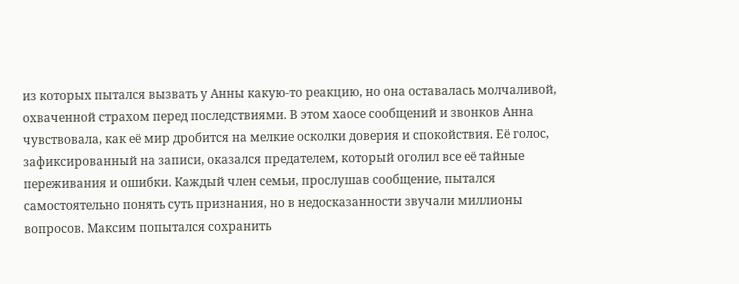из которых пытался вызвать у Анны какую-то реакцию, но она оставалась молчаливой, охваченной страхом перед последствиями. В этом хаосе сообщений и звонков Анна чувствовала, как её мир дробится на мелкие осколки доверия и спокойствия. Её голос, зафиксированный на записи, оказался предателем, который оголил все её тайные переживания и ошибки. Каждый член семьи, прослушав сообщение, пытался самостоятельно понять суть признания, но в недосказанности звучали миллионы вопросов. Максим попытался сохранить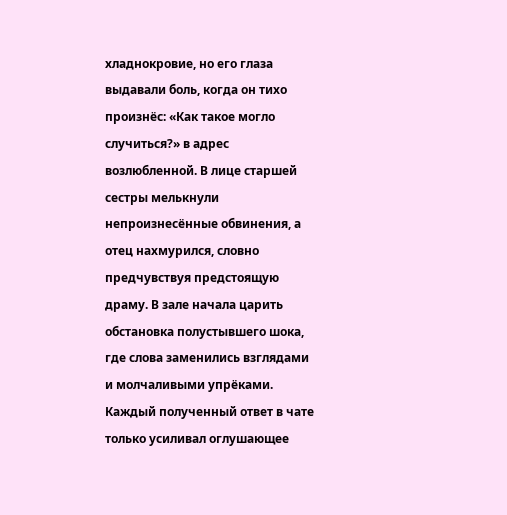хладнокровие, но его глаза выдавали боль, когда он тихо произнёс: «Как такое могло случиться?» в адрес возлюбленной. В лице старшей сестры мелькнули непроизнесённые обвинения, а отец нахмурился, словно предчувствуя предстоящую драму. В зале начала царить обстановка полустывшего шока, где слова заменились взглядами и молчаливыми упрёками. Каждый полученный ответ в чате только усиливал оглушающее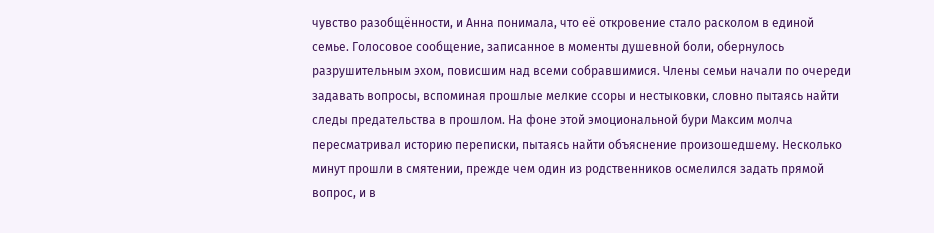чувство разобщённости, и Анна понимала, что её откровение стало расколом в единой семье. Голосовое сообщение, записанное в моменты душевной боли, обернулось разрушительным эхом, повисшим над всеми собравшимися. Члены семьи начали по очереди задавать вопросы, вспоминая прошлые мелкие ссоры и нестыковки, словно пытаясь найти следы предательства в прошлом. На фоне этой эмоциональной бури Максим молча пересматривал историю переписки, пытаясь найти объяснение произошедшему. Несколько минут прошли в смятении, прежде чем один из родственников осмелился задать прямой вопрос, и в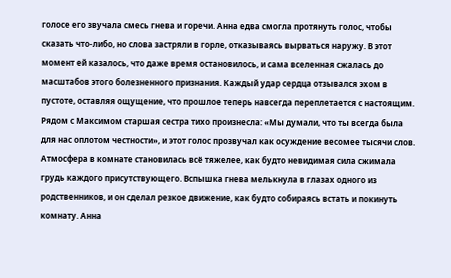голосе его звучала смесь гнева и горечи. Анна едва смогла протянуть голос, чтобы сказать что-либо, но слова застряли в горле, отказываясь вырваться наружу. В этот момент ей казалось, что даже время остановилось, и сама вселенная сжалась до масштабов этого болезненного признания. Каждый удар сердца отзывался эхом в пустоте, оставляя ощущение, что прошлое теперь навсегда переплетается с настоящим. Рядом с Максимом старшая сестра тихо произнесла: «Мы думали, что ты всегда была для нас оплотом честности», и этот голос прозвучал как осуждение весомее тысячи слов. Атмосфера в комнате становилась всё тяжелее, как будто невидимая сила сжимала грудь каждого присутствующего. Вспышка гнева мелькнула в глазах одного из родственников, и он сделал резкое движение, как будто собираясь встать и покинуть комнату. Анна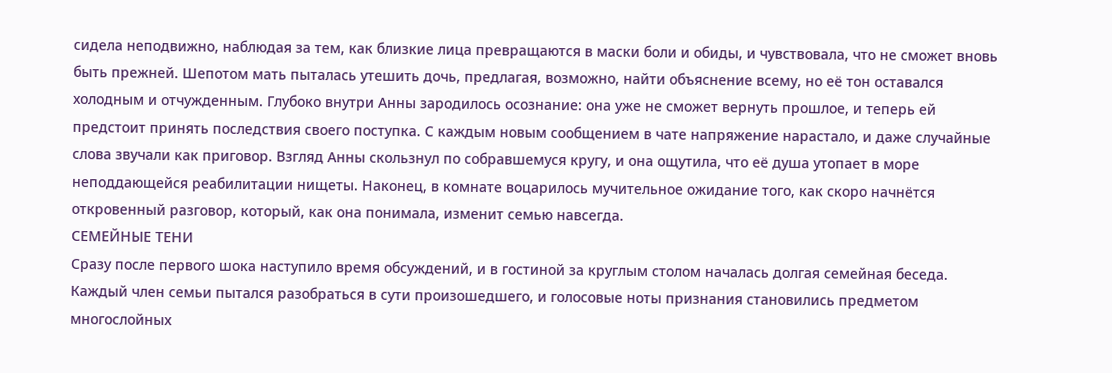сидела неподвижно, наблюдая за тем, как близкие лица превращаются в маски боли и обиды, и чувствовала, что не сможет вновь быть прежней. Шепотом мать пыталась утешить дочь, предлагая, возможно, найти объяснение всему, но её тон оставался холодным и отчужденным. Глубоко внутри Анны зародилось осознание: она уже не сможет вернуть прошлое, и теперь ей предстоит принять последствия своего поступка. С каждым новым сообщением в чате напряжение нарастало, и даже случайные слова звучали как приговор. Взгляд Анны скользнул по собравшемуся кругу, и она ощутила, что её душа утопает в море неподдающейся реабилитации нищеты. Наконец, в комнате воцарилось мучительное ожидание того, как скоро начнётся откровенный разговор, который, как она понимала, изменит семью навсегда.
СЕМЕЙНЫЕ ТЕНИ
Сразу после первого шока наступило время обсуждений, и в гостиной за круглым столом началась долгая семейная беседа. Каждый член семьи пытался разобраться в сути произошедшего, и голосовые ноты признания становились предметом многослойных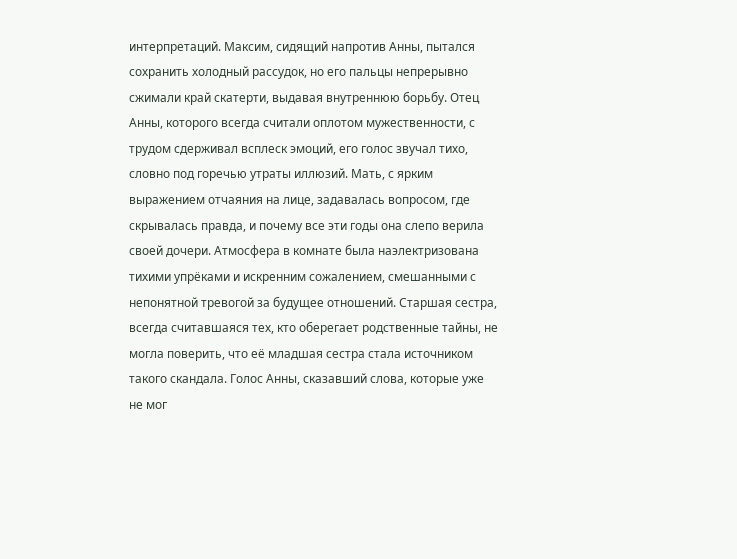интерпретаций. Максим, сидящий напротив Анны, пытался сохранить холодный рассудок, но его пальцы непрерывно сжимали край скатерти, выдавая внутреннюю борьбу. Отец Анны, которого всегда считали оплотом мужественности, с трудом сдерживал всплеск эмоций, его голос звучал тихо, словно под горечью утраты иллюзий. Мать, с ярким выражением отчаяния на лице, задавалась вопросом, где скрывалась правда, и почему все эти годы она слепо верила своей дочери. Атмосфера в комнате была наэлектризована тихими упрёками и искренним сожалением, смешанными с непонятной тревогой за будущее отношений. Старшая сестра, всегда считавшаяся тех, кто оберегает родственные тайны, не могла поверить, что её младшая сестра стала источником такого скандала. Голос Анны, сказавший слова, которые уже не мог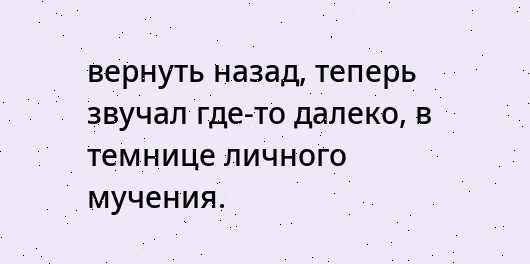вернуть назад, теперь звучал где-то далеко, в темнице личного мучения.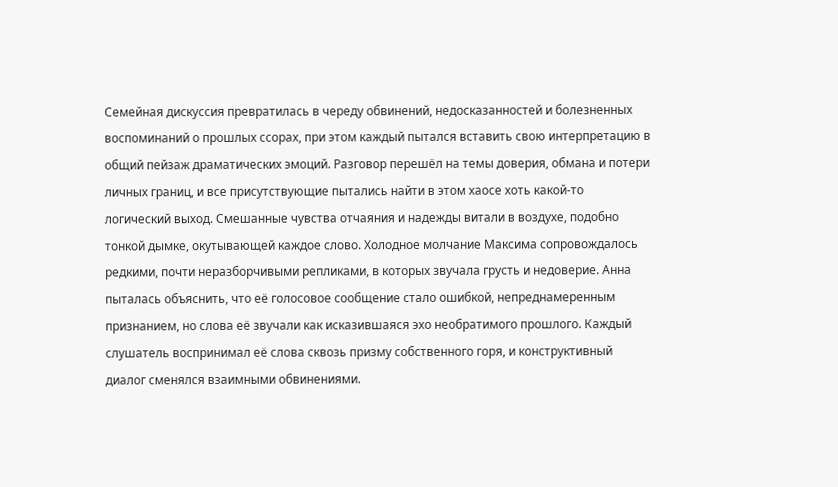Семейная дискуссия превратилась в череду обвинений, недосказанностей и болезненных воспоминаний о прошлых ссорах, при этом каждый пытался вставить свою интерпретацию в общий пейзаж драматических эмоций. Разговор перешёл на темы доверия, обмана и потери личных границ, и все присутствующие пытались найти в этом хаосе хоть какой-то логический выход. Смешанные чувства отчаяния и надежды витали в воздухе, подобно тонкой дымке, окутывающей каждое слово. Холодное молчание Максимa сопровождалось редкими, почти неразборчивыми репликами, в которых звучала грусть и недоверие. Анна пыталась объяснить, что её голосовое сообщение стало ошибкой, непреднамеренным признанием, но слова её звучали как исказившаяся эхо необратимого прошлого. Каждый слушатель воспринимал её слова сквозь призму собственного горя, и конструктивный диалог сменялся взаимными обвинениями.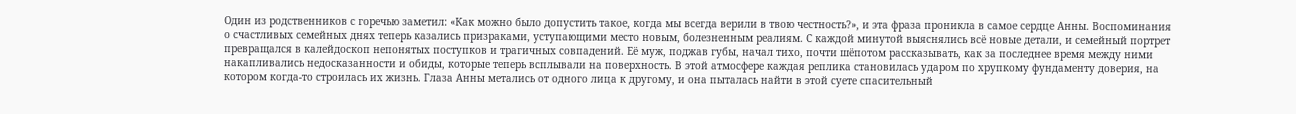Один из родственников с горечью заметил: «Как можно было допустить такое, когда мы всегда верили в твою честность?», и эта фраза проникла в самое сердце Анны. Воспоминания о счастливых семейных днях теперь казались призраками, уступающими место новым, болезненным реалиям. С каждой минутой выяснялись всё новые детали, и семейный портрет превращался в калейдоскоп непонятых поступков и трагичных совпадений. Её муж, поджав губы, начал тихо, почти шёпотом рассказывать, как за последнее время между ними накапливались недосказанности и обиды, которые теперь всплывали на поверхность. В этой атмосфере каждая реплика становилась ударом по хрупкому фундаменту доверия, на котором когда-то строилась их жизнь. Глаза Анны метались от одного лица к другому, и она пыталась найти в этой суете спасительный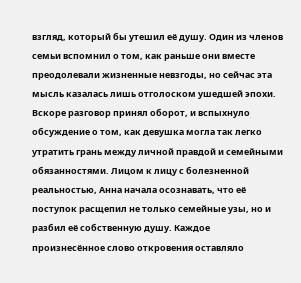взгляд, который бы утешил её душу. Один из членов семьи вспомнил о том, как раньше они вместе преодолевали жизненные невзгоды, но сейчас эта мысль казалась лишь отголоском ушедшей эпохи. Вскоре разговор принял оборот, и вспыхнуло обсуждение о том, как девушка могла так легко утратить грань между личной правдой и семейными обязанностями. Лицом к лицу с болезненной реальностью, Анна начала осознавать, что её поступок расщепил не только семейные узы, но и разбил её собственную душу. Каждое произнесённое слово откровения оставляло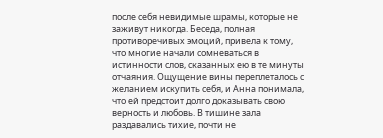после себя невидимые шрамы, которые не заживут никогда. Беседа, полная противоречивых эмоций, привела к тому, что многие начали сомневаться в истинности слов, сказанных ею в те минуты отчаяния. Ощущение вины переплеталось с желанием искупить себя, и Анна понимала, что ей предстоит долго доказывать свою верность и любовь. В тишине зала раздавались тихие, почти не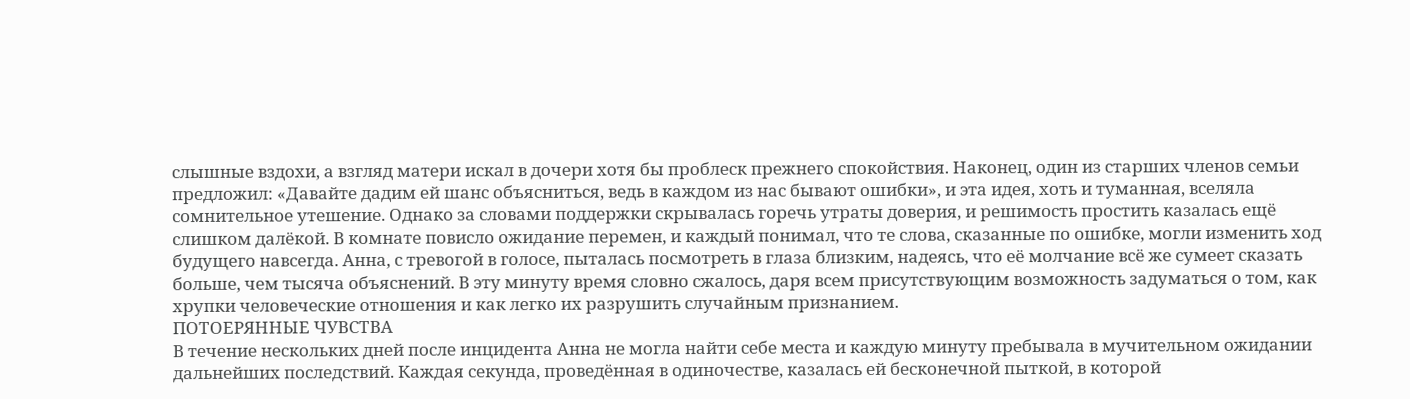слышные вздохи, а взгляд матери искал в дочери хотя бы проблеск прежнего спокойствия. Наконец, один из старших членов семьи предложил: «Давайте дадим ей шанс объясниться, ведь в каждом из нас бывают ошибки», и эта идея, хоть и туманная, вселяла сомнительное утешение. Однако за словами поддержки скрывалась горечь утраты доверия, и решимость простить казалась ещё слишком далёкой. В комнате повисло ожидание перемен, и каждый понимал, что те слова, сказанные по ошибке, могли изменить ход будущего навсегда. Анна, с тревогой в голосе, пыталась посмотреть в глаза близким, надеясь, что её молчание всё же сумеет сказать больше, чем тысяча объяснений. В эту минуту время словно сжалось, даря всем присутствующим возможность задуматься о том, как хрупки человеческие отношения и как легко их разрушить случайным признанием.
ПОТОЕРЯННЫЕ ЧУВСТВА
В течение нескольких дней после инцидента Анна не могла найти себе места и каждую минуту пребывала в мучительном ожидании дальнейших последствий. Каждая секунда, проведённая в одиночестве, казалась ей бесконечной пыткой, в которой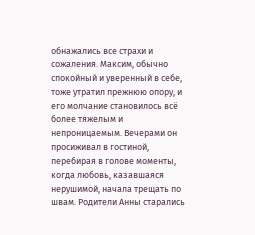обнажались все страхи и сожаления. Максим, обычно спокойный и уверенный в себе, тоже утратил прежнюю опору, и его молчание становилось всё более тяжелым и непроницаемым. Вечерами он просиживал в гостиной, перебирая в голове моменты, когда любовь, казавшаяся нерушимой, начала трещать по швам. Родители Анны старались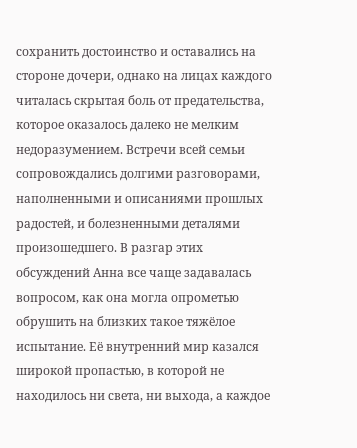сохранить достоинство и оставались на стороне дочери, однако на лицах каждого читалась скрытая боль от предательства, которое оказалось далеко не мелким недоразумением. Встречи всей семьи сопровождались долгими разговорами, наполненными и описаниями прошлых радостей, и болезненными деталями произошедшего. В разгар этих обсуждений Анна все чаще задавалась вопросом, как она могла опрометью обрушить на близких такое тяжёлое испытание. Её внутренний мир казался широкой пропастью, в которой не находилось ни света, ни выхода, а каждое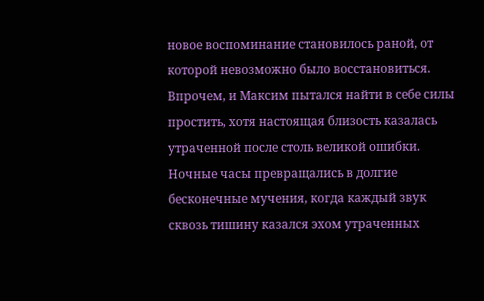новое воспоминание становилось раной, от которой невозможно было восстановиться. Впрочем, и Максим пытался найти в себе силы простить, хотя настоящая близость казалась утраченной после столь великой ошибки. Ночные часы превращались в долгие бесконечные мучения, когда каждый звук сквозь тишину казался эхом утраченных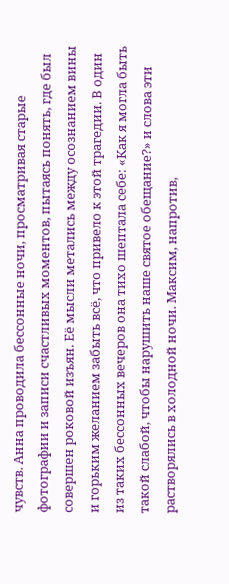чувств. Анна проводила бессонные ночи, просматривая старые фотографии и записи счастливых моментов, пытаясь понять, где был совершен роковой изъян. Её мысли метались между осознанием вины и горьким желанием забыть всё, что привело к этой трагедии. В один из таких бессонных вечеров она тихо шептала себе: «Как я могла быть такой слабой, чтобы нарушить наше святое обещание?» и слова эти растворялись в холодной ночи. Максим, напротив,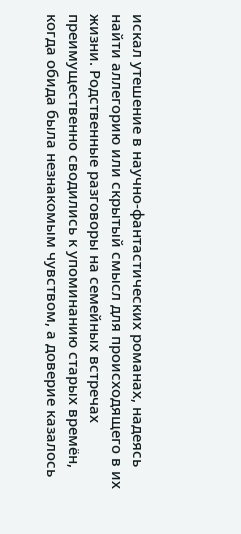искал утешение в научно-фантастических романах, надеясь найти аллегорию или скрытый смысл для происходящего в их жизни. Родственные разговоры на семейных встречах преимущественно сводились к упоминанию старых времён, когда обида была незнакомым чувством, а доверие казалось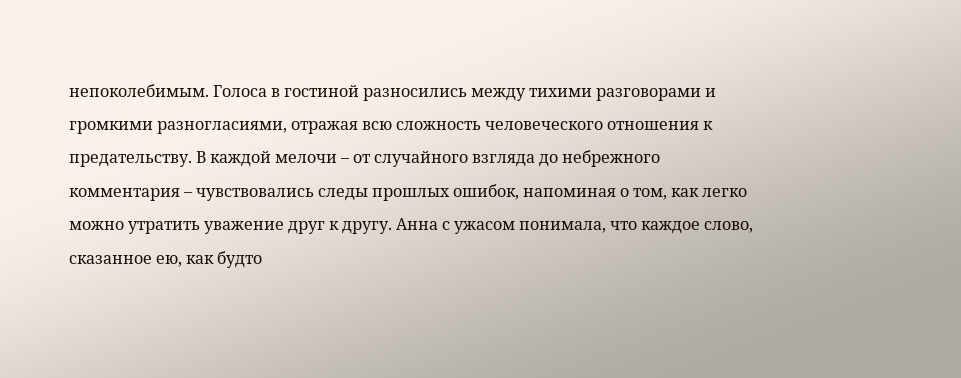непоколебимым. Голоса в гостиной разносились между тихими разговорами и громкими разногласиями, отражая всю сложность человеческого отношения к предательству. В каждой мелочи – от случайного взгляда до небрежного комментария – чувствовались следы прошлых ошибок, напоминая о том, как легко можно утратить уважение друг к другу. Анна с ужасом понимала, что каждое слово, сказанное ею, как будто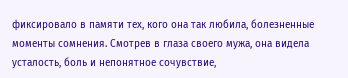фиксировало в памяти тех, кого она так любила, болезненные моменты сомнения. Смотрев в глаза своего мужа, она видела усталость, боль и непонятное сочувствие,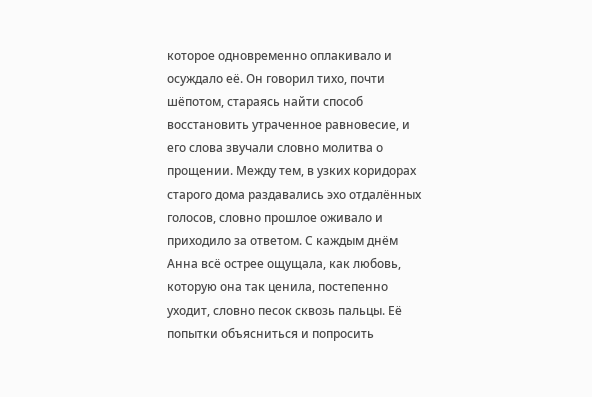которое одновременно оплакивало и осуждало её. Он говорил тихо, почти шёпотом, стараясь найти способ восстановить утраченное равновесие, и его слова звучали словно молитва о прощении. Между тем, в узких коридорах старого дома раздавались эхо отдалённых голосов, словно прошлое оживало и приходило за ответом. С каждым днём Анна всё острее ощущала, как любовь, которую она так ценила, постепенно уходит, словно песок сквозь пальцы. Её попытки объясниться и попросить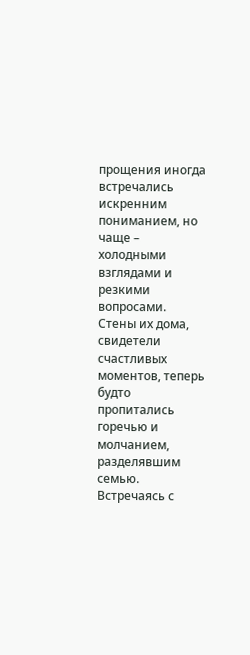прощения иногда встречались искренним пониманием, но чаще – холодными взглядами и резкими вопросами. Стены их дома, свидетели счастливых моментов, теперь будто пропитались горечью и молчанием, разделявшим семью. Встречаясь с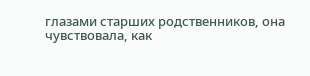глазами старших родственников, она чувствовала, как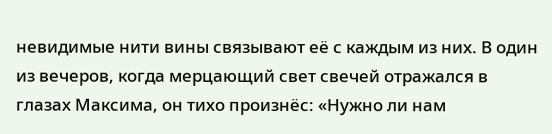невидимые нити вины связывают её с каждым из них. В один из вечеров, когда мерцающий свет свечей отражался в глазах Максимa, он тихо произнёс: «Нужно ли нам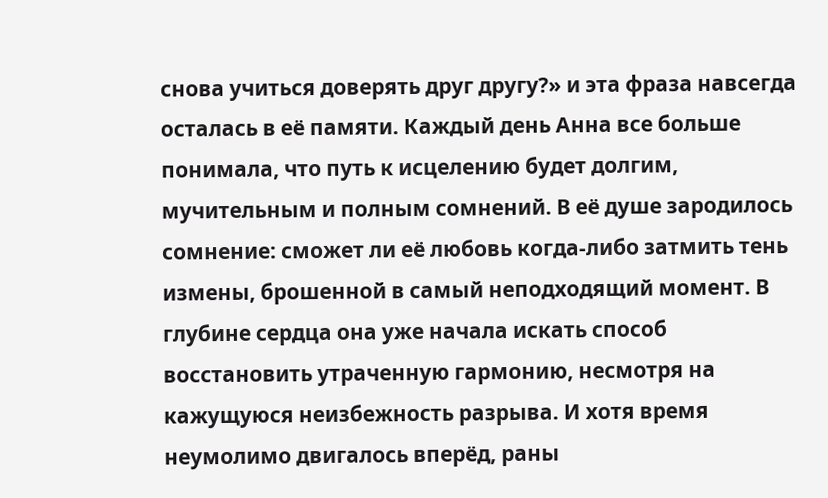снова учиться доверять друг другу?» и эта фраза навсегда осталась в её памяти. Каждый день Анна все больше понимала, что путь к исцелению будет долгим, мучительным и полным сомнений. В её душе зародилось сомнение: сможет ли её любовь когда-либо затмить тень измены, брошенной в самый неподходящий момент. В глубине сердца она уже начала искать способ восстановить утраченную гармонию, несмотря на кажущуюся неизбежность разрыва. И хотя время неумолимо двигалось вперёд, раны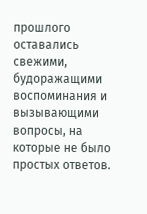прошлого оставались свежими, будоражащими воспоминания и вызывающими вопросы, на которые не было простых ответов.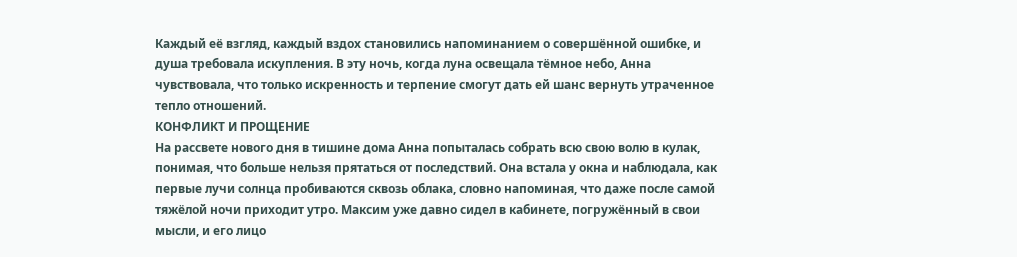Каждый её взгляд, каждый вздох становились напоминанием о совершённой ошибке, и душа требовала искупления. В эту ночь, когда луна освещала тёмное небо, Анна чувствовала, что только искренность и терпение смогут дать ей шанс вернуть утраченное тепло отношений.
КОНФЛИКТ И ПРОЩЕНИЕ
На рассвете нового дня в тишине дома Анна попыталась собрать всю свою волю в кулак, понимая, что больше нельзя прятаться от последствий. Она встала у окна и наблюдала, как первые лучи солнца пробиваются сквозь облака, словно напоминая, что даже после самой тяжёлой ночи приходит утро. Максим уже давно сидел в кабинете, погружённый в свои мысли, и его лицо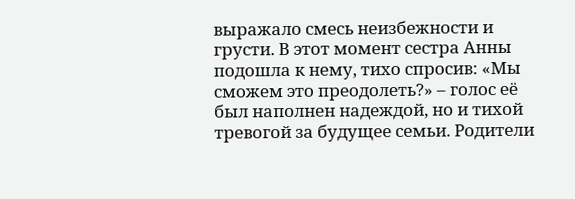выражало смесь неизбежности и грусти. В этот момент сестра Анны подошла к нему, тихо спросив: «Мы сможем это преодолеть?» – голос её был наполнен надеждой, но и тихой тревогой за будущее семьи. Родители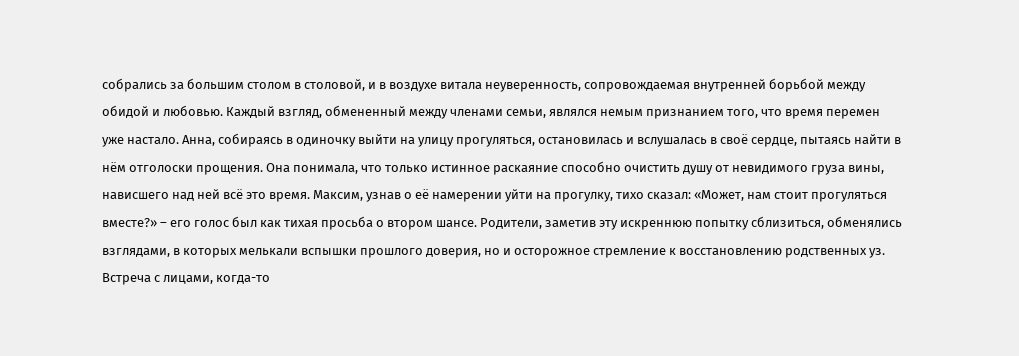собрались за большим столом в столовой, и в воздухе витала неуверенность, сопровождаемая внутренней борьбой между обидой и любовью. Каждый взгляд, обмененный между членами семьи, являлся немым признанием того, что время перемен уже настало. Анна, собираясь в одиночку выйти на улицу прогуляться, остановилась и вслушалась в своё сердце, пытаясь найти в нём отголоски прощения. Она понимала, что только истинное раскаяние способно очистить душу от невидимого груза вины, нависшего над ней всё это время. Максим, узнав о её намерении уйти на прогулку, тихо сказал: «Может, нам стоит прогуляться вместе?» – его голос был как тихая просьба о втором шансе. Родители, заметив эту искреннюю попытку сблизиться, обменялись взглядами, в которых мелькали вспышки прошлого доверия, но и осторожное стремление к восстановлению родственных уз. Встреча с лицами, когда-то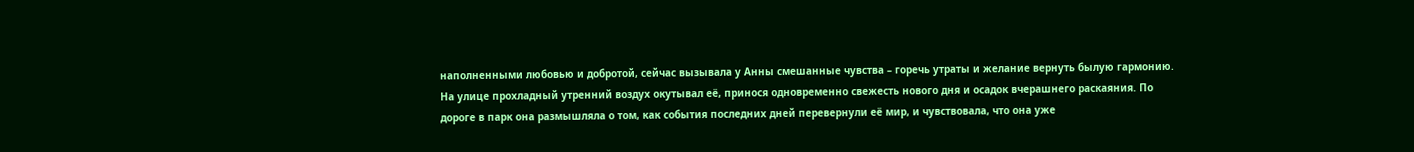наполненными любовью и добротой, сейчас вызывала у Анны смешанные чувства – горечь утраты и желание вернуть былую гармонию. На улице прохладный утренний воздух окутывал её, принося одновременно свежесть нового дня и осадок вчерашнего раскаяния. По дороге в парк она размышляла о том, как события последних дней перевернули её мир, и чувствовала, что она уже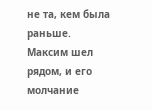не та, кем была раньше. Максим шел рядом, и его молчание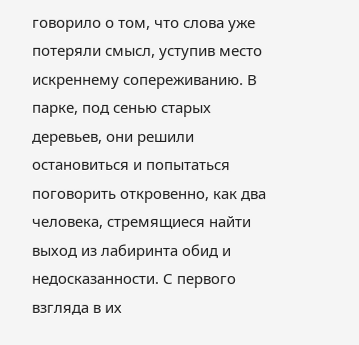говорило о том, что слова уже потеряли смысл, уступив место искреннему сопереживанию. В парке, под сенью старых деревьев, они решили остановиться и попытаться поговорить откровенно, как два человека, стремящиеся найти выход из лабиринта обид и недосказанности. С первого взгляда в их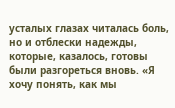усталых глазах читалась боль, но и отблески надежды, которые, казалось, готовы были разгореться вновь. «Я хочу понять, как мы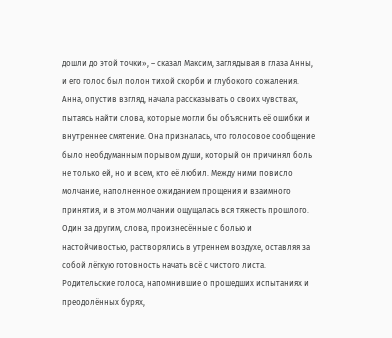дошли до этой точки», – сказал Максим, заглядывая в глаза Анны, и его голос был полон тихой скорби и глубокого сожаления. Анна, опустив взгляд, начала рассказывать о своих чувствах, пытаясь найти слова, которые могли бы объяснить её ошибки и внутреннее смятение. Она призналась, что голосовое сообщение было необдуманным порывом души, который он причинял боль не только ей, но и всем, кто её любил. Между ними повисло молчание, наполненное ожиданием прощения и взаимного принятия, и в этом молчании ощущалась вся тяжесть прошлого. Один за другим, слова, произнесённые с болью и настойчивостью, растворялись в утреннем воздухе, оставляя за собой лёгкую готовность начать всё с чистого листа. Родительские голоса, напомнившие о прошедших испытаниях и преодолённых бурях,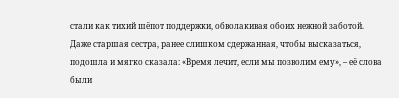стали как тихий шёпот поддержки, обволакивая обоих нежной заботой. Даже старшая сестра, ранее слишком сдержанная, чтобы высказаться, подошла и мягко сказала: «Время лечит, если мы позволим ему», – её слова были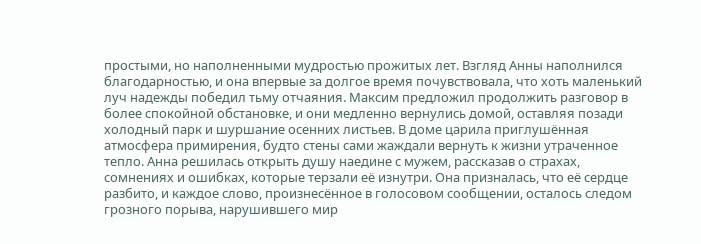простыми, но наполненными мудростью прожитых лет. Взгляд Анны наполнился благодарностью, и она впервые за долгое время почувствовала, что хоть маленький луч надежды победил тьму отчаяния. Максим предложил продолжить разговор в более спокойной обстановке, и они медленно вернулись домой, оставляя позади холодный парк и шуршание осенних листьев. В доме царила приглушённая атмосфера примирения, будто стены сами жаждали вернуть к жизни утраченное тепло. Анна решилась открыть душу наедине с мужем, рассказав о страхах, сомнениях и ошибках, которые терзали её изнутри. Она призналась, что её сердце разбито, и каждое слово, произнесённое в голосовом сообщении, осталось следом грозного порыва, нарушившего мир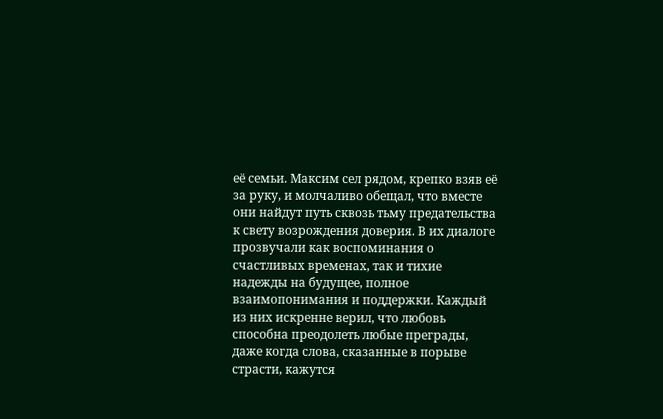её семьи. Максим сел рядом, крепко взяв её за руку, и молчаливо обещал, что вместе они найдут путь сквозь тьму предательства к свету возрождения доверия. В их диалоге прозвучали как воспоминания о счастливых временах, так и тихие надежды на будущее, полное взаимопонимания и поддержки. Каждый из них искренне верил, что любовь способна преодолеть любые преграды, даже когда слова, сказанные в порыве страсти, кажутся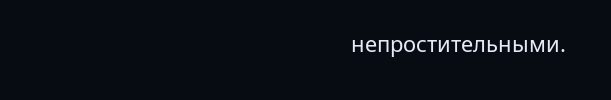непростительными.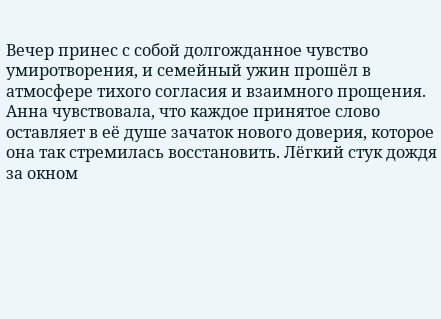Вечер принес с собой долгожданное чувство умиротворения, и семейный ужин прошёл в атмосфере тихого согласия и взаимного прощения. Анна чувствовала, что каждое принятое слово оставляет в её душе зачаток нового доверия, которое она так стремилась восстановить. Лёгкий стук дождя за окном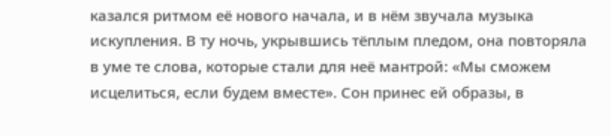казался ритмом её нового начала, и в нём звучала музыка искупления. В ту ночь, укрывшись тёплым пледом, она повторяла в уме те слова, которые стали для неё мантрой: «Мы сможем исцелиться, если будем вместе». Сон принес ей образы, в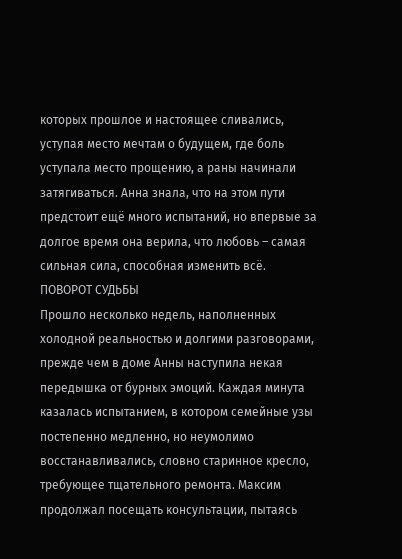которых прошлое и настоящее сливались, уступая место мечтам о будущем, где боль уступала место прощению, а раны начинали затягиваться. Анна знала, что на этом пути предстоит ещё много испытаний, но впервые за долгое время она верила, что любовь – самая сильная сила, способная изменить всё.
ПОВОРОТ СУДЬБЫ
Прошло несколько недель, наполненных холодной реальностью и долгими разговорами, прежде чем в доме Анны наступила некая передышка от бурных эмоций. Каждая минута казалась испытанием, в котором семейные узы постепенно медленно, но неумолимо восстанавливались, словно старинное кресло, требующее тщательного ремонта. Максим продолжал посещать консультации, пытаясь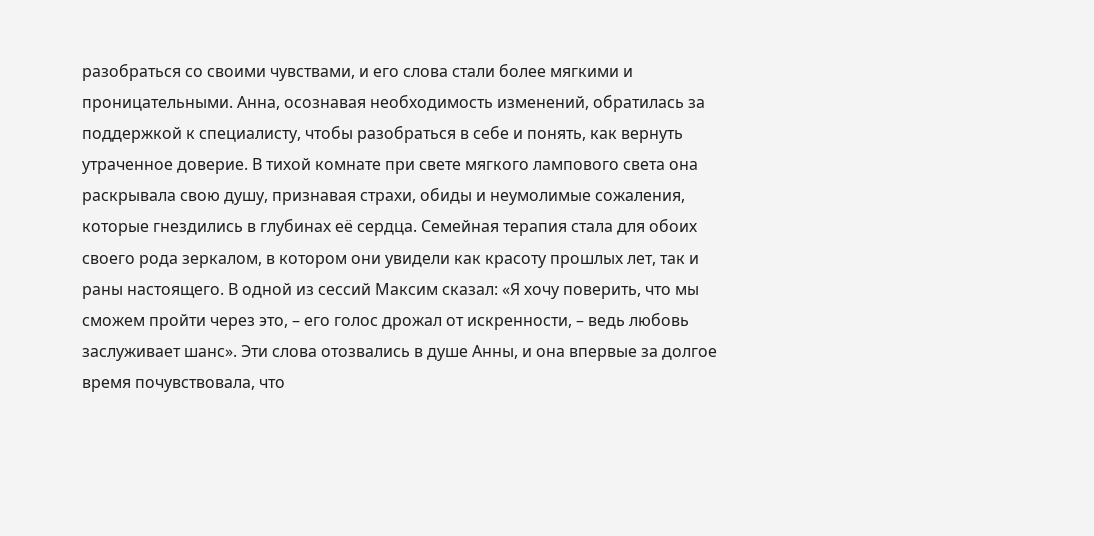разобраться со своими чувствами, и его слова стали более мягкими и проницательными. Анна, осознавая необходимость изменений, обратилась за поддержкой к специалисту, чтобы разобраться в себе и понять, как вернуть утраченное доверие. В тихой комнате при свете мягкого лампового света она раскрывала свою душу, признавая страхи, обиды и неумолимые сожаления, которые гнездились в глубинах её сердца. Семейная терапия стала для обоих своего рода зеркалом, в котором они увидели как красоту прошлых лет, так и раны настоящего. В одной из сессий Максим сказал: «Я хочу поверить, что мы сможем пройти через это, – его голос дрожал от искренности, – ведь любовь заслуживает шанс». Эти слова отозвались в душе Анны, и она впервые за долгое время почувствовала, что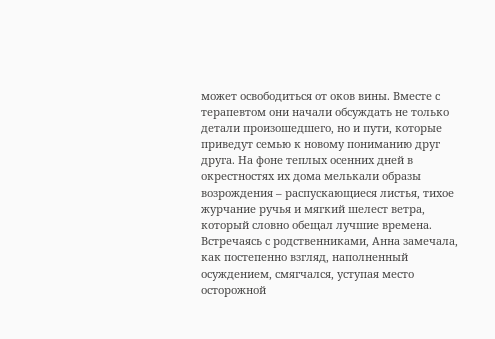может освободиться от оков вины. Вместе с терапевтом они начали обсуждать не только детали произошедшего, но и пути, которые приведут семью к новому пониманию друг друга. На фоне теплых осенних дней в окрестностях их дома мелькали образы возрождения – распускающиеся листья, тихое журчание ручья и мягкий шелест ветра, который словно обещал лучшие времена. Встречаясь с родственниками, Анна замечала, как постепенно взгляд, наполненный осуждением, смягчался, уступая место осторожной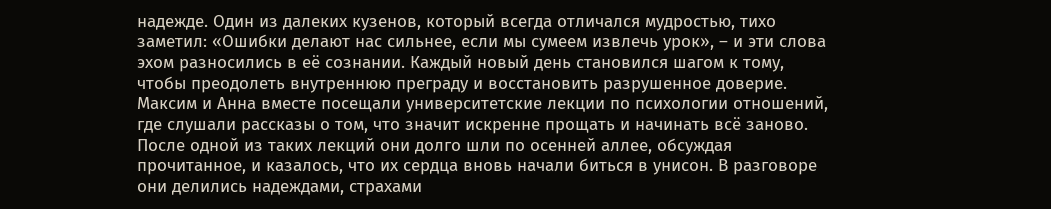надежде. Один из далеких кузенов, который всегда отличался мудростью, тихо заметил: «Ошибки делают нас сильнее, если мы сумеем извлечь урок», – и эти слова эхом разносились в её сознании. Каждый новый день становился шагом к тому, чтобы преодолеть внутреннюю преграду и восстановить разрушенное доверие. Максим и Анна вместе посещали университетские лекции по психологии отношений, где слушали рассказы о том, что значит искренне прощать и начинать всё заново. После одной из таких лекций они долго шли по осенней аллее, обсуждая прочитанное, и казалось, что их сердца вновь начали биться в унисон. В разговоре они делились надеждами, страхами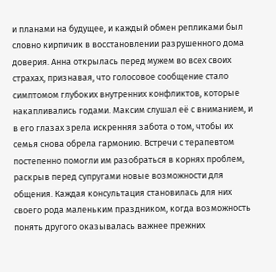и планами на будущее, и каждый обмен репликами был словно кирпичик в восстановлении разрушенного дома доверия. Анна открылась перед мужем во всех своих страхах, признавая, что голосовое сообщение стало симптомом глубоких внутренних конфликтов, которые накапливались годами. Максим слушал её с вниманием, и в его глазах зрела искренняя забота о том, чтобы их семья снова обрела гармонию. Встречи с терапевтом постепенно помогли им разобраться в корнях проблем, раскрыв перед супругами новые возможности для общения. Каждая консультация становилась для них своего рода маленьким праздником, когда возможность понять другого оказывалась важнее прежних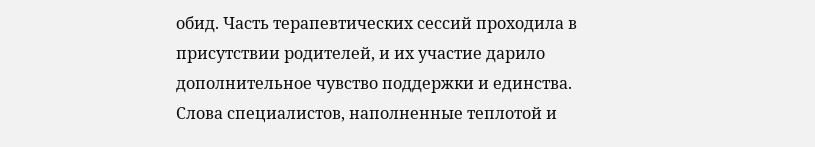обид. Часть терапевтических сессий проходила в присутствии родителей, и их участие дарило дополнительное чувство поддержки и единства. Слова специалистов, наполненные теплотой и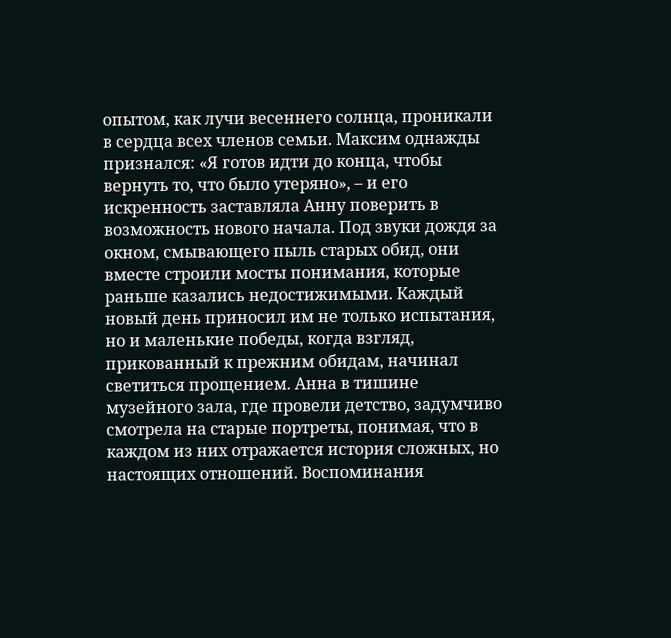опытом, как лучи весеннего солнца, проникали в сердца всех членов семьи. Максим однажды признался: «Я готов идти до конца, чтобы вернуть то, что было утеряно», – и его искренность заставляла Анну поверить в возможность нового начала. Под звуки дождя за окном, смывающего пыль старых обид, они вместе строили мосты понимания, которые раньше казались недостижимыми. Каждый новый день приносил им не только испытания, но и маленькие победы, когда взгляд, прикованный к прежним обидам, начинал светиться прощением. Анна в тишине музейного зала, где провели детство, задумчиво смотрела на старые портреты, понимая, что в каждом из них отражается история сложных, но настоящих отношений. Воспоминания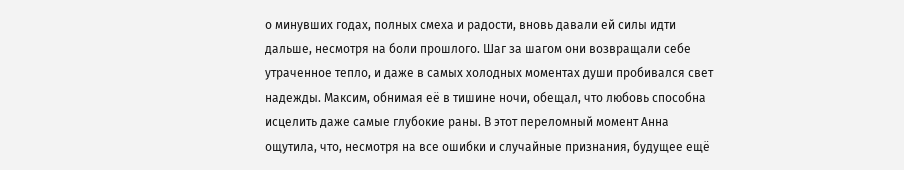о минувших годах, полных смеха и радости, вновь давали ей силы идти дальше, несмотря на боли прошлого. Шаг за шагом они возвращали себе утраченное тепло, и даже в самых холодных моментах души пробивался свет надежды. Максим, обнимая её в тишине ночи, обещал, что любовь способна исцелить даже самые глубокие раны. В этот переломный момент Анна ощутила, что, несмотря на все ошибки и случайные признания, будущее ещё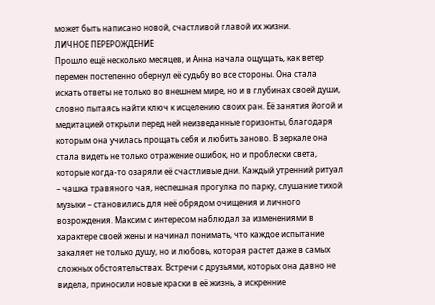может быть написано новой, счастливой главой их жизни.
ЛИЧНОЕ ПЕРЕРОЖДЕНИЕ
Прошло ещё несколько месяцев, и Анна начала ощущать, как ветер перемен постепенно обернул её судьбу во все стороны. Она стала искать ответы не только во внешнем мире, но и в глубинах своей души, словно пытаясь найти ключ к исцелению своих ран. Её занятия йогой и медитацией открыли перед ней неизведанные горизонты, благодаря которым она училась прощать себя и любить заново. В зеркале она стала видеть не только отражение ошибок, но и проблески света, которые когда-то озаряли её счастливые дни. Каждый утренний ритуал – чашка травяного чая, неспешная прогулка по парку, слушание тихой музыки – становились для неё обрядом очищения и личного возрождения. Максим с интересом наблюдал за изменениями в характере своей жены и начинал понимать, что каждое испытание закаляет не только душу, но и любовь, которая растет даже в самых сложных обстоятельствах. Встречи с друзьями, которых она давно не видела, приносили новые краски в её жизнь, а искренние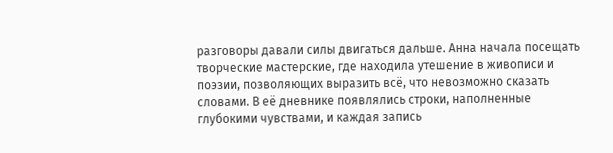разговоры давали силы двигаться дальше. Анна начала посещать творческие мастерские, где находила утешение в живописи и поэзии, позволяющих выразить всё, что невозможно сказать словами. В её дневнике появлялись строки, наполненные глубокими чувствами, и каждая запись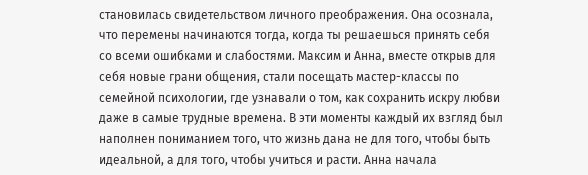становилась свидетельством личного преображения. Она осознала, что перемены начинаются тогда, когда ты решаешься принять себя со всеми ошибками и слабостями. Максим и Анна, вместе открыв для себя новые грани общения, стали посещать мастер-классы по семейной психологии, где узнавали о том, как сохранить искру любви даже в самые трудные времена. В эти моменты каждый их взгляд был наполнен пониманием того, что жизнь дана не для того, чтобы быть идеальной, а для того, чтобы учиться и расти. Анна начала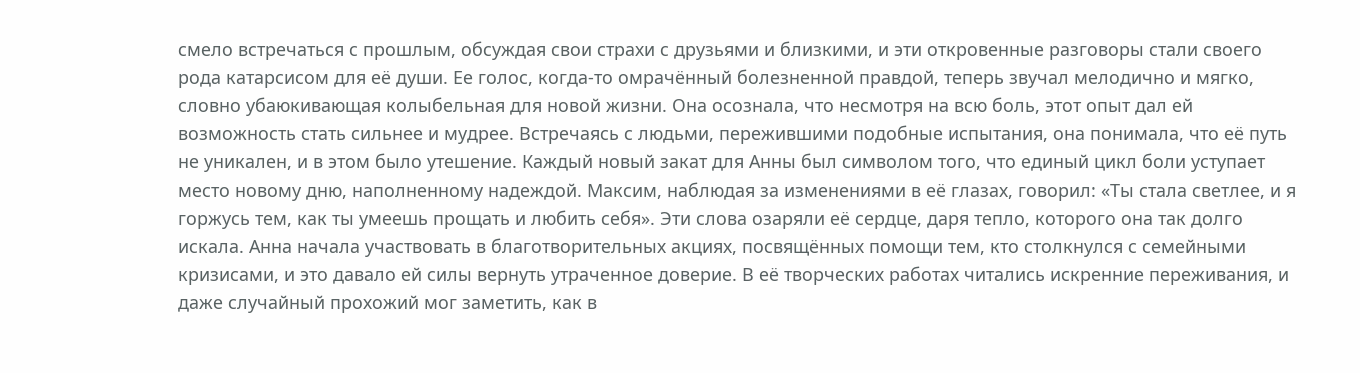смело встречаться с прошлым, обсуждая свои страхи с друзьями и близкими, и эти откровенные разговоры стали своего рода катарсисом для её души. Ее голос, когда-то омрачённый болезненной правдой, теперь звучал мелодично и мягко, словно убаюкивающая колыбельная для новой жизни. Она осознала, что несмотря на всю боль, этот опыт дал ей возможность стать сильнее и мудрее. Встречаясь с людьми, пережившими подобные испытания, она понимала, что её путь не уникален, и в этом было утешение. Каждый новый закат для Анны был символом того, что единый цикл боли уступает место новому дню, наполненному надеждой. Максим, наблюдая за изменениями в её глазах, говорил: «Ты стала светлее, и я горжусь тем, как ты умеешь прощать и любить себя». Эти слова озаряли её сердце, даря тепло, которого она так долго искала. Анна начала участвовать в благотворительных акциях, посвящённых помощи тем, кто столкнулся с семейными кризисами, и это давало ей силы вернуть утраченное доверие. В её творческих работах читались искренние переживания, и даже случайный прохожий мог заметить, как в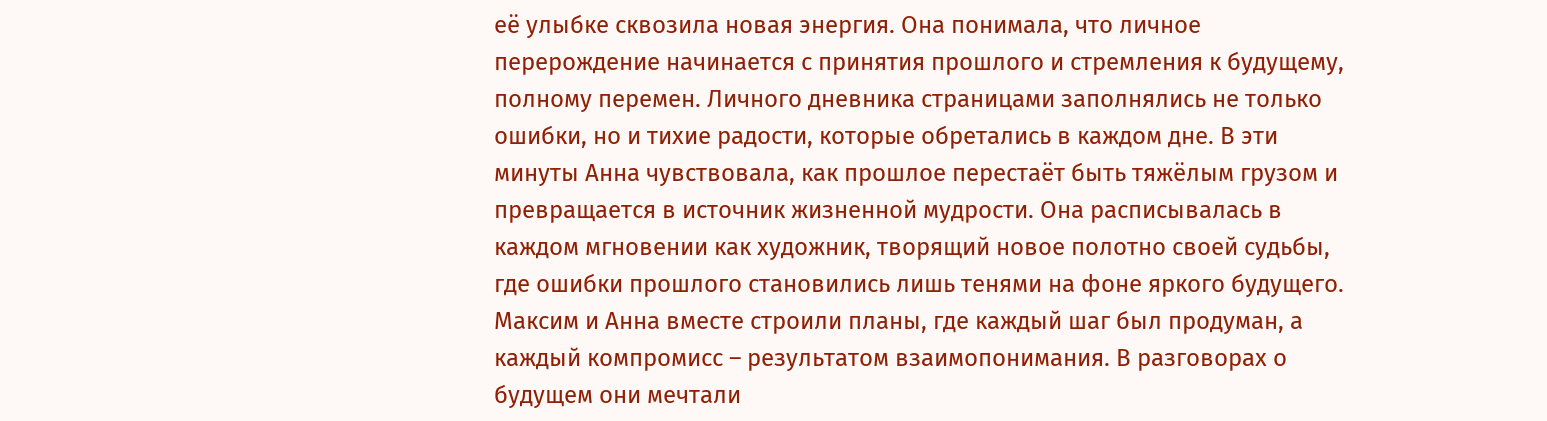её улыбке сквозила новая энергия. Она понимала, что личное перерождение начинается с принятия прошлого и стремления к будущему, полному перемен. Личного дневника страницами заполнялись не только ошибки, но и тихие радости, которые обретались в каждом дне. В эти минуты Анна чувствовала, как прошлое перестаёт быть тяжёлым грузом и превращается в источник жизненной мудрости. Она расписывалась в каждом мгновении как художник, творящий новое полотно своей судьбы, где ошибки прошлого становились лишь тенями на фоне яркого будущего. Максим и Анна вместе строили планы, где каждый шаг был продуман, а каждый компромисс – результатом взаимопонимания. В разговорах о будущем они мечтали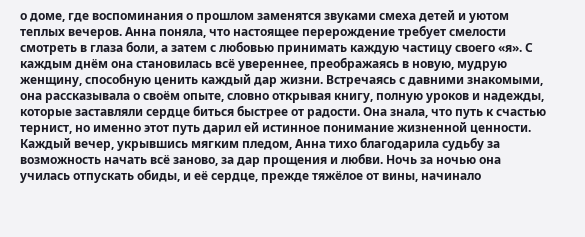о доме, где воспоминания о прошлом заменятся звуками смеха детей и уютом теплых вечеров. Анна поняла, что настоящее перерождение требует смелости смотреть в глаза боли, а затем с любовью принимать каждую частицу своего «я». С каждым днём она становилась всё увереннее, преображаясь в новую, мудрую женщину, способную ценить каждый дар жизни. Встречаясь с давними знакомыми, она рассказывала о своём опыте, словно открывая книгу, полную уроков и надежды, которые заставляли сердце биться быстрее от радости. Она знала, что путь к счастью тернист, но именно этот путь дарил ей истинное понимание жизненной ценности. Каждый вечер, укрывшись мягким пледом, Анна тихо благодарила судьбу за возможность начать всё заново, за дар прощения и любви. Ночь за ночью она училась отпускать обиды, и её сердце, прежде тяжёлое от вины, начинало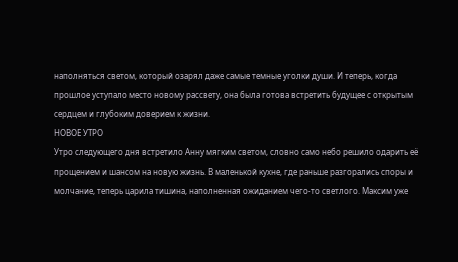наполняться светом, который озарял даже самые темные уголки души. И теперь, когда прошлое уступало место новому рассвету, она была готова встретить будущее с открытым сердцем и глубоким доверием к жизни.
НОВОЕ УТРО
Утро следующего дня встретило Анну мягким светом, словно само небо решило одарить её прощением и шансом на новую жизнь. В маленькой кухне, где раньше разгорались споры и молчание, теперь царила тишина, наполненная ожиданием чего-то светлого. Максим уже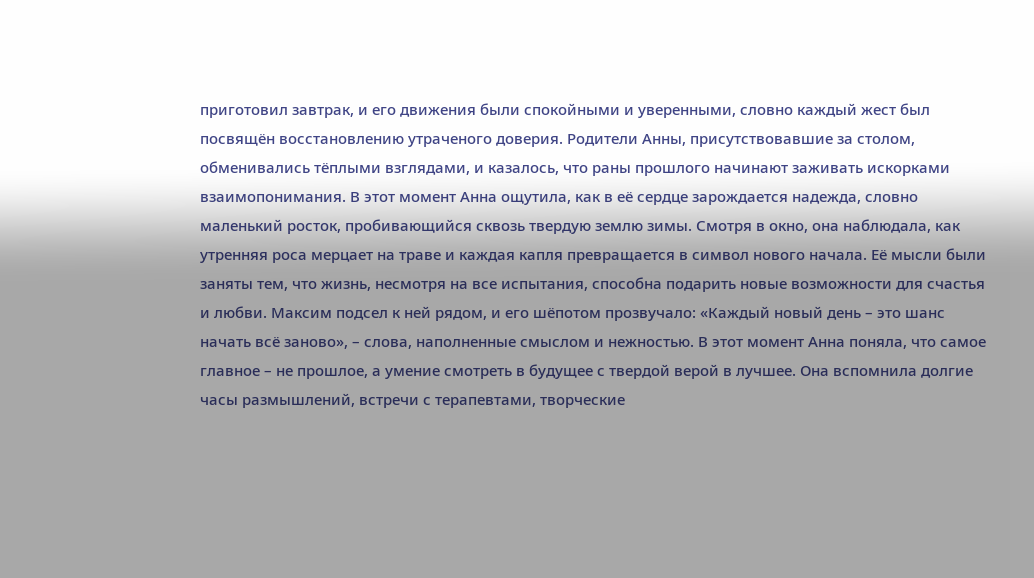приготовил завтрак, и его движения были спокойными и уверенными, словно каждый жест был посвящён восстановлению утраченого доверия. Родители Анны, присутствовавшие за столом, обменивались тёплыми взглядами, и казалось, что раны прошлого начинают заживать искорками взаимопонимания. В этот момент Анна ощутила, как в её сердце зарождается надежда, словно маленький росток, пробивающийся сквозь твердую землю зимы. Смотря в окно, она наблюдала, как утренняя роса мерцает на траве и каждая капля превращается в символ нового начала. Её мысли были заняты тем, что жизнь, несмотря на все испытания, способна подарить новые возможности для счастья и любви. Максим подсел к ней рядом, и его шёпотом прозвучало: «Каждый новый день – это шанс начать всё заново», – слова, наполненные смыслом и нежностью. В этот момент Анна поняла, что самое главное – не прошлое, а умение смотреть в будущее с твердой верой в лучшее. Она вспомнила долгие часы размышлений, встречи с терапевтами, творческие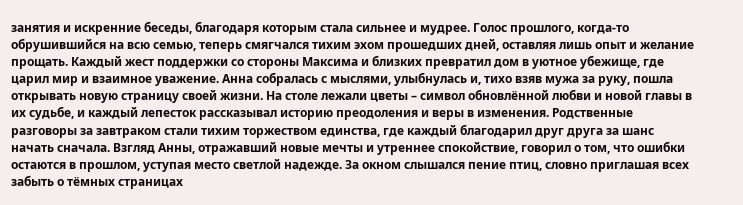занятия и искренние беседы, благодаря которым стала сильнее и мудрее. Голос прошлого, когда-то обрушившийся на всю семью, теперь смягчался тихим эхом прошедших дней, оставляя лишь опыт и желание прощать. Каждый жест поддержки со стороны Максимa и близких превратил дом в уютное убежище, где царил мир и взаимное уважение. Анна собралась с мыслями, улыбнулась и, тихо взяв мужа за руку, пошла открывать новую страницу своей жизни. На столе лежали цветы – символ обновлённой любви и новой главы в их судьбе, и каждый лепесток рассказывал историю преодоления и веры в изменения. Родственные разговоры за завтраком стали тихим торжеством единства, где каждый благодарил друг друга за шанс начать сначала. Взгляд Анны, отражавший новые мечты и утреннее спокойствие, говорил о том, что ошибки остаются в прошлом, уступая место светлой надежде. За окном слышался пение птиц, словно приглашая всех забыть о тёмных страницах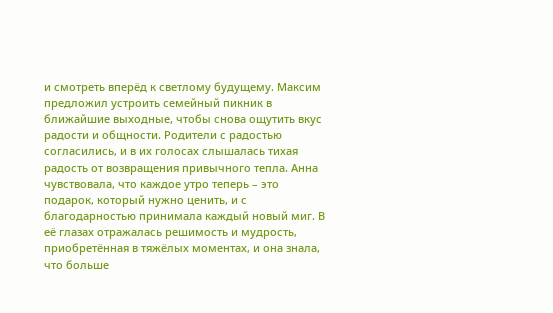и смотреть вперёд к светлому будущему. Максим предложил устроить семейный пикник в ближайшие выходные, чтобы снова ощутить вкус радости и общности. Родители с радостью согласились, и в их голосах слышалась тихая радость от возвращения привычного тепла. Анна чувствовала, что каждое утро теперь – это подарок, который нужно ценить, и с благодарностью принимала каждый новый миг. В её глазах отражалась решимость и мудрость, приобретённая в тяжёлых моментах, и она знала, что больше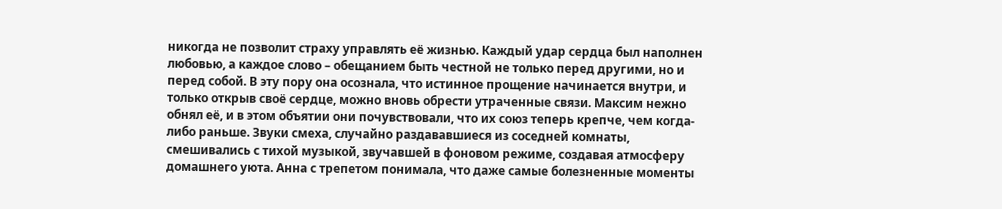никогда не позволит страху управлять её жизнью. Каждый удар сердца был наполнен любовью, а каждое слово – обещанием быть честной не только перед другими, но и перед собой. В эту пору она осознала, что истинное прощение начинается внутри, и только открыв своё сердце, можно вновь обрести утраченные связи. Максим нежно обнял её, и в этом объятии они почувствовали, что их союз теперь крепче, чем когда-либо раньше. Звуки смеха, случайно раздававшиеся из соседней комнаты, смешивались с тихой музыкой, звучавшей в фоновом режиме, создавая атмосферу домашнего уюта. Анна с трепетом понимала, что даже самые болезненные моменты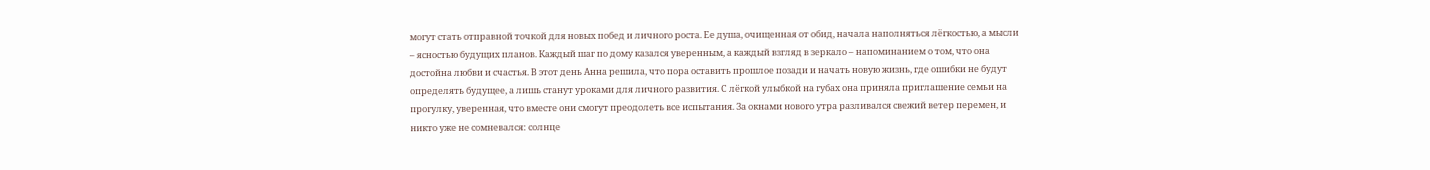могут стать отправной точкой для новых побед и личного роста. Ее душа, очищенная от обид, начала наполняться лёгкостью, а мысли – ясностью будущих планов. Каждый шаг по дому казался уверенным, а каждый взгляд в зеркало – напоминанием о том, что она достойна любви и счастья. В этот день Анна решила, что пора оставить прошлое позади и начать новую жизнь, где ошибки не будут определять будущее, а лишь станут уроками для личного развития. С лёгкой улыбкой на губах она приняла приглашение семьи на прогулку, уверенная, что вместе они смогут преодолеть все испытания. За окнами нового утра разливался свежий ветер перемен, и никто уже не сомневался: солнце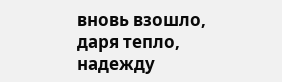вновь взошло, даря тепло, надежду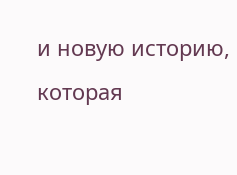и новую историю, которая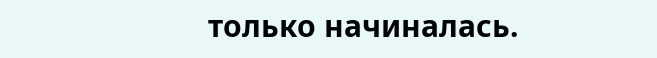только начиналась.